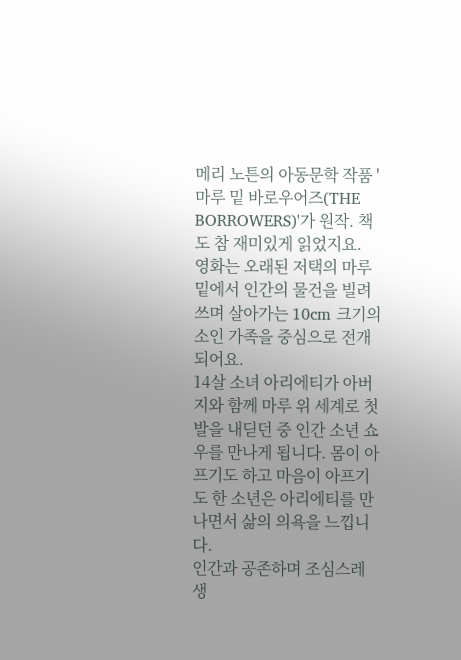메리 노튼의 아동문학 작품 '마루 밑 바로우어즈(THE BORROWERS)'가 원작. 책도 참 재미있게 읽었지요.
영화는 오래된 저택의 마루 밑에서 인간의 물건을 빌려 쓰며 살아가는 10cm 크기의 소인 가족을 중심으로 전개되어요.
14살 소녀 아리에티가 아버지와 함께 마루 위 세계로 첫 발을 내딛던 중 인간 소년 쇼우를 만나게 됩니다. 몸이 아프기도 하고 마음이 아프기도 한 소년은 아리에티를 만나면서 삶의 의욕을 느낍니다.
인간과 공존하며 조심스레 생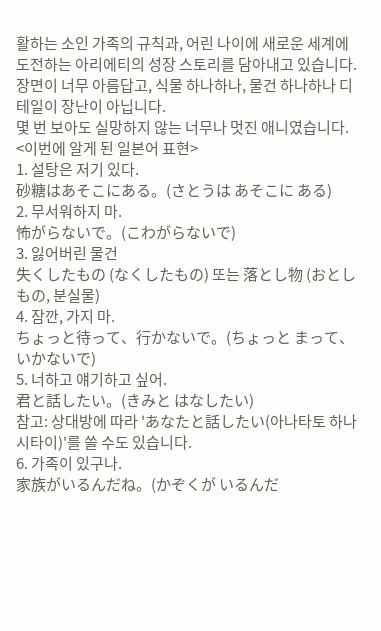활하는 소인 가족의 규칙과, 어린 나이에 새로운 세계에 도전하는 아리에티의 성장 스토리를 담아내고 있습니다.
장면이 너무 아름답고, 식물 하나하나, 물건 하나하나 디테일이 장난이 아닙니다.
몇 번 보아도 실망하지 않는 너무나 멋진 애니였습니다.
<이번에 알게 된 일본어 표현>
1. 설탕은 저기 있다.
砂糖はあそこにある。(さとうは あそこに ある)
2. 무서워하지 마.
怖がらないで。(こわがらないで)
3. 잃어버린 물건
失くしたもの (なくしたもの) 또는 落とし物 (おとしもの, 분실물)
4. 잠깐, 가지 마.
ちょっと待って、行かないで。(ちょっと まって、いかないで)
5. 너하고 얘기하고 싶어.
君と話したい。(きみと はなしたい)
참고: 상대방에 따라 'あなたと話したい(아나타토 하나시타이)'를 쓸 수도 있습니다.
6. 가족이 있구나.
家族がいるんだね。(かぞくが いるんだ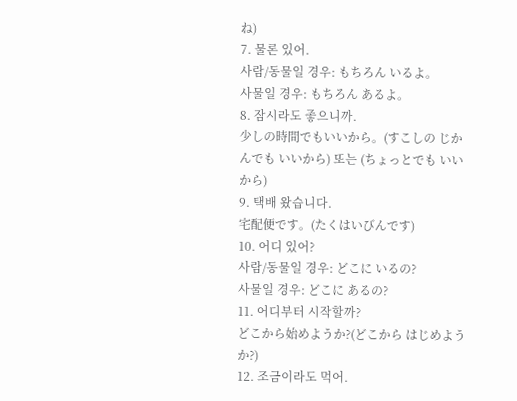ね)
7. 물론 있어.
사람/동물일 경우: もちろん いるよ。
사물일 경우: もちろん あるよ。
8. 잠시라도 좋으니까.
少しの時間でもいいから。(すこしの じかんでも いいから) 또는 (ちょっとでも いいから)
9. 택배 왔습니다.
宅配便です。(たくはいびんです)
10. 어디 있어?
사람/동물일 경우: どこに いるの?
사물일 경우: どこに あるの?
11. 어디부터 시작할까?
どこから始めようか?(どこから はじめようか?)
12. 조금이라도 먹어.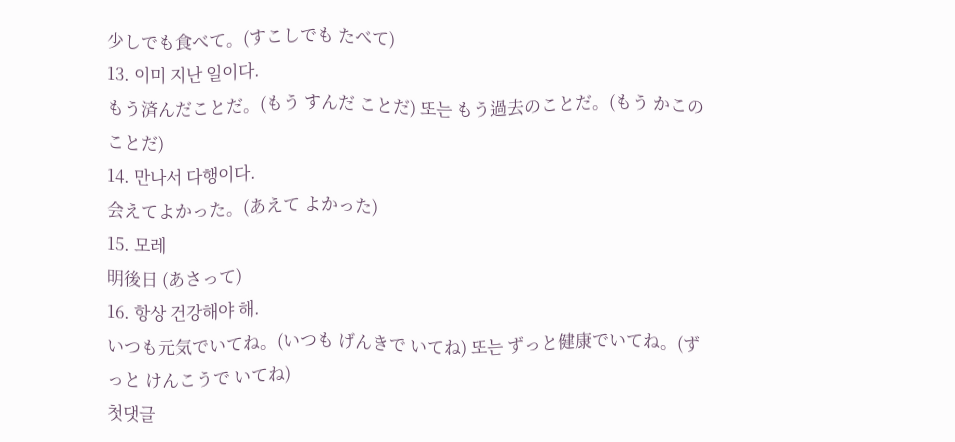少しでも食べて。(すこしでも たべて)
13. 이미 지난 일이다.
もう済んだことだ。(もう すんだ ことだ) 또는 もう過去のことだ。(もう かこの ことだ)
14. 만나서 다행이다.
会えてよかった。(あえて よかった)
15. 모레
明後日 (あさって)
16. 항상 건강해야 해.
いつも元気でいてね。(いつも げんきで いてね) 또는 ずっと健康でいてね。(ずっと けんこうで いてね)
첫댓글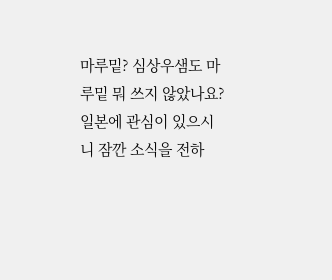마루밑? 심상우샘도 마루밑 뭐 쓰지 않았나요?
일본에 관심이 있으시니 잠깐 소식을 전하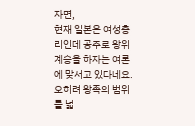자면,
현재 일본은 여성총리인데 공주로 왕위계승을 하자는 여론에 맞서고 있다네요.
오히려 왕족의 범위를 넓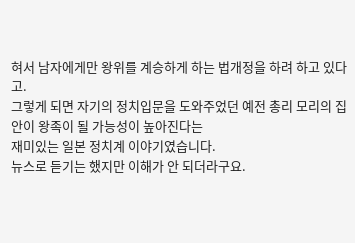혀서 남자에게만 왕위를 계승하게 하는 법개정을 하려 하고 있다고.
그렇게 되면 자기의 정치입문을 도와주었던 예전 총리 모리의 집안이 왕족이 될 가능성이 높아진다는
재미있는 일본 정치계 이야기였습니다.
뉴스로 듣기는 했지만 이해가 안 되더라구요.